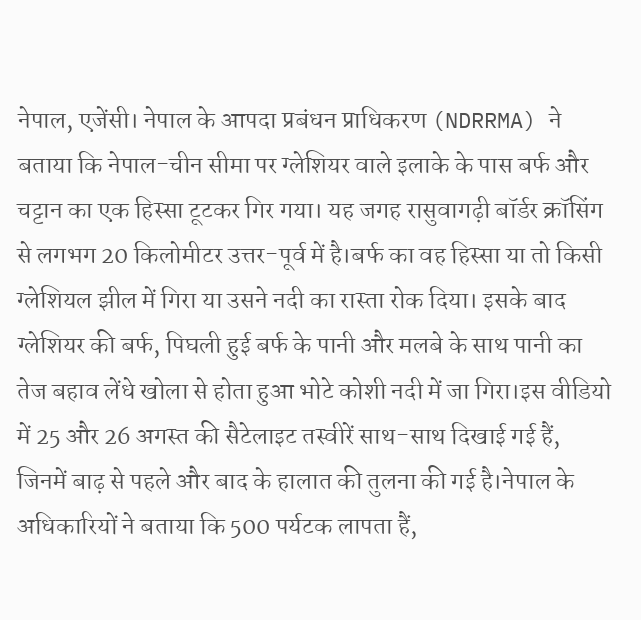नेपाल, एजेंसी। नेपाल के आपदा प्रबंधन प्राधिकरण (NDRRMA) ने बताया कि नेपाल-चीन सीमा पर ग्लेशियर वाले इलाके के पास बर्फ और चट्टान का एक हिस्सा टूटकर गिर गया। यह जगह रासुवागढ़ी बॉर्डर क्रॉसिंग से लगभग 20 किलोमीटर उत्तर-पूर्व में है।बर्फ का वह हिस्सा या तो किसी ग्लेशियल झील में गिरा या उसने नदी का रास्ता रोक दिया। इसके बाद ग्लेशियर की बर्फ, पिघली हुई बर्फ के पानी और मलबे के साथ पानी का तेज बहाव लेंधे खोला से होता हुआ भोटे कोशी नदी में जा गिरा।इस वीडियो में 25 और 26 अगस्त की सैटेलाइट तस्वीरें साथ-साथ दिखाई गई हैं, जिनमें बाढ़ से पहले और बाद के हालात की तुलना की गई है।नेपाल के अधिकारियों ने बताया कि 500 पर्यटक लापता हैं,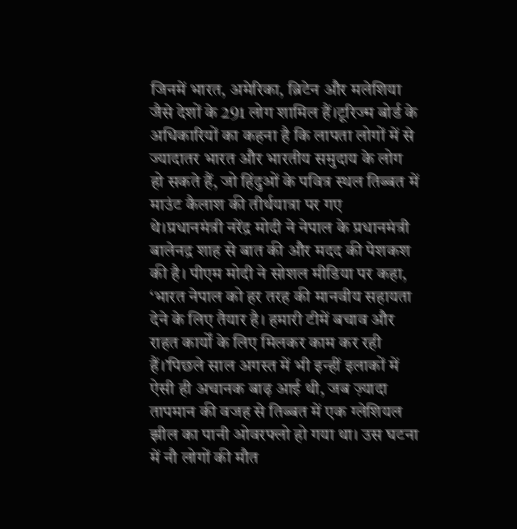जिनमें भारत, अमेरिका, ब्रिटेन और मलेशिया जैसे देशों के 291 लोग शामिल हैं।टूरिज्म बोर्ड के अधिकारियों का कहना है कि लापता लोगों में से ज्यादातर भारत और भारतीय समुदाय के लोग हो सकते हैं, जो हिंदुओं के पवित्र स्थल तिब्बत में माउंट कैलाश की तीर्थयात्रा पर गए थे।प्रधानमंत्री नरेंद्र मोदी ने नेपाल के प्रधानमंत्री बालेनद्र शाह से बात की और मदद की पेशकश की है। पीएम मोदी ने सोशल मीडिया पर कहा, ‘भारत नेपाल को हर तरह की मानवीय सहायता देने के लिए तैयार है। हमारी टीमें बचाव और राहत कार्यों के लिए मिलकर काम कर रही हैं।’पिछले साल अगस्त में भी इन्हीं इलाकों में ऐसी ही अचानक बाढ़ आई थी, जब ज़्यादा तापमान की वजह से तिब्बत में एक ग्लेशियल झील का पानी ओवरफ्लो हो गया था। उस घटना में नौ लोगों की मौत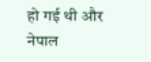हो गई थी और नेपाल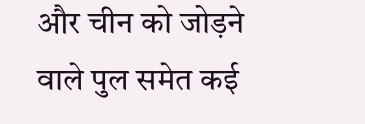और चीन को जोड़ने वाले पुल समेत कई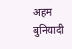अहम बुनियादी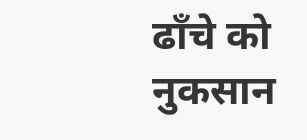ढाँचे को नुकसान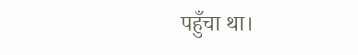पहुँचा था।